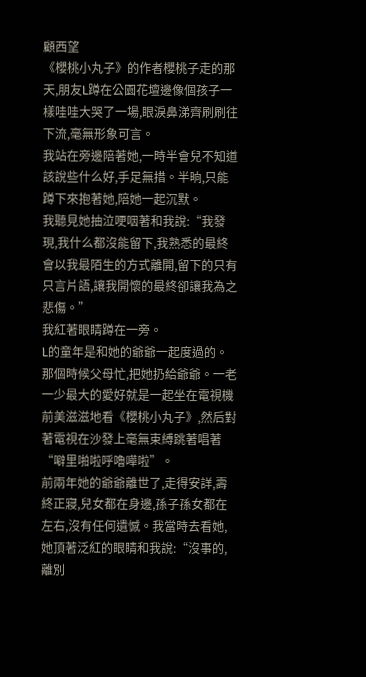顧西望
《櫻桃小丸子》的作者櫻桃子走的那天,朋友L蹲在公園花壇邊像個孩子一樣哇哇大哭了一場,眼淚鼻涕齊刷刷往下流,毫無形象可言。
我站在旁邊陪著她,一時半會兒不知道該說些什么好,手足無措。半晌,只能蹲下來抱著她,陪她一起沉默。
我聽見她抽泣哽咽著和我說:“我發現,我什么都沒能留下,我熟悉的最終會以我最陌生的方式離開,留下的只有只言片語,讓我開懷的最終卻讓我為之悲傷。”
我紅著眼睛蹲在一旁。
L的童年是和她的爺爺一起度過的。那個時候父母忙,把她扔給爺爺。一老一少最大的愛好就是一起坐在電視機前美滋滋地看《櫻桃小丸子》,然后對著電視在沙發上毫無束縛跳著唱著“噼里啪啦呼嚕嘩啦”。
前兩年她的爺爺離世了,走得安詳,壽終正寢,兒女都在身邊,孫子孫女都在左右,沒有任何遺憾。我當時去看她,她頂著泛紅的眼睛和我說:“沒事的,離別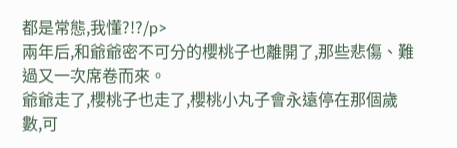都是常態,我懂?!?/p>
兩年后,和爺爺密不可分的櫻桃子也離開了,那些悲傷、難過又一次席卷而來。
爺爺走了,櫻桃子也走了,櫻桃小丸子會永遠停在那個歲數,可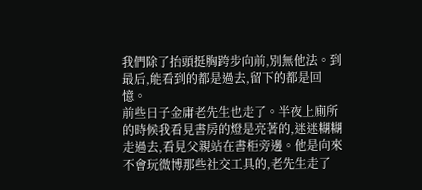我們除了抬頭挺胸跨步向前,別無他法。到最后,能看到的都是過去,留下的都是回憶。
前些日子金庸老先生也走了。半夜上廁所的時候我看見書房的燈是亮著的,迷迷糊糊走過去,看見父親站在書柜旁邊。他是向來不會玩微博那些社交工具的,老先生走了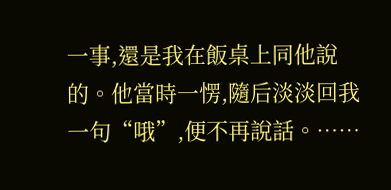一事,還是我在飯桌上同他說的。他當時一愣,隨后淡淡回我一句“哦”,便不再說話。……